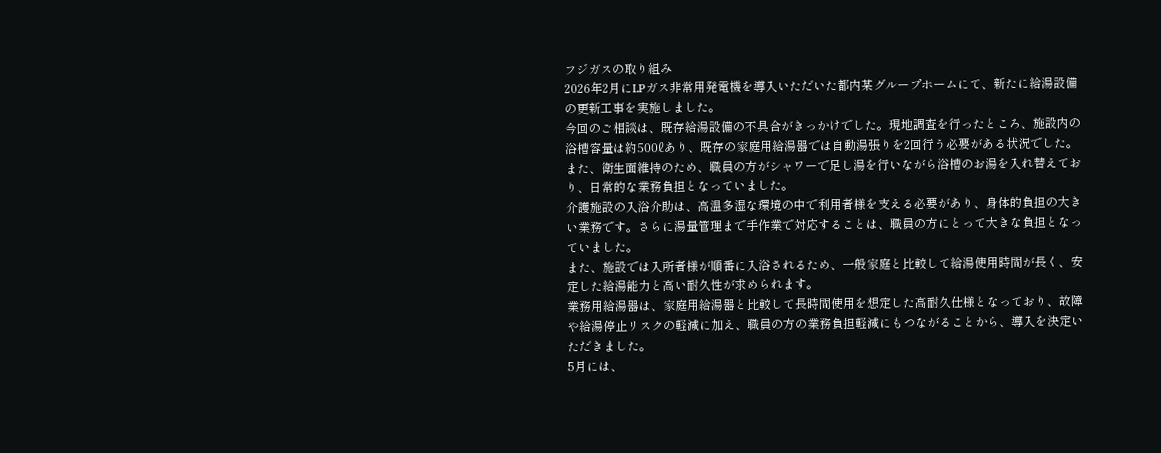フジガスの取り組み
2026年2月にLPガス非常用発電機を導入いただいた都内某グループホームにて、新たに給湯設備の更新工事を実施しました。
今回のご相談は、既存給湯設備の不具合がきっかけでした。現地調査を行ったところ、施設内の浴槽容量は約500ℓあり、既存の家庭用給湯器では自動湯張りを2回行う必要がある状況でした。また、衛生面維持のため、職員の方がシャワーで足し湯を行いながら浴槽のお湯を入れ替えており、日常的な業務負担となっていました。
介護施設の入浴介助は、高温多湿な環境の中で利用者様を支える必要があり、身体的負担の大きい業務です。さらに湯量管理まで手作業で対応することは、職員の方にとって大きな負担となっていました。
また、施設では入所者様が順番に入浴されるため、一般家庭と比較して給湯使用時間が長く、安定した給湯能力と高い耐久性が求められます。
業務用給湯器は、家庭用給湯器と比較して長時間使用を想定した高耐久仕様となっており、故障や給湯停止リスクの軽減に加え、職員の方の業務負担軽減にもつながることから、導入を決定いただきました。
5月には、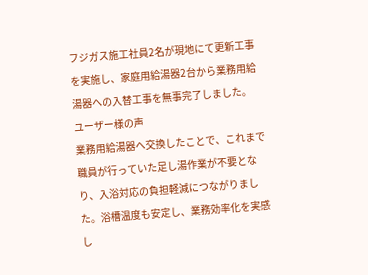フジガス施工社員2名が現地にて更新工事を実施し、家庭用給湯器2台から業務用給湯器への入替工事を無事完了しました。
ユーザー様の声
業務用給湯器へ交換したことで、これまで職員が行っていた足し湯作業が不要となり、入浴対応の負担軽減につながりました。浴槽温度も安定し、業務効率化を実感し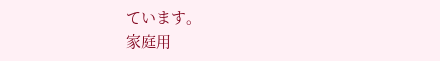ています。
家庭用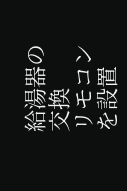給湯器の交換
リモコンを設置